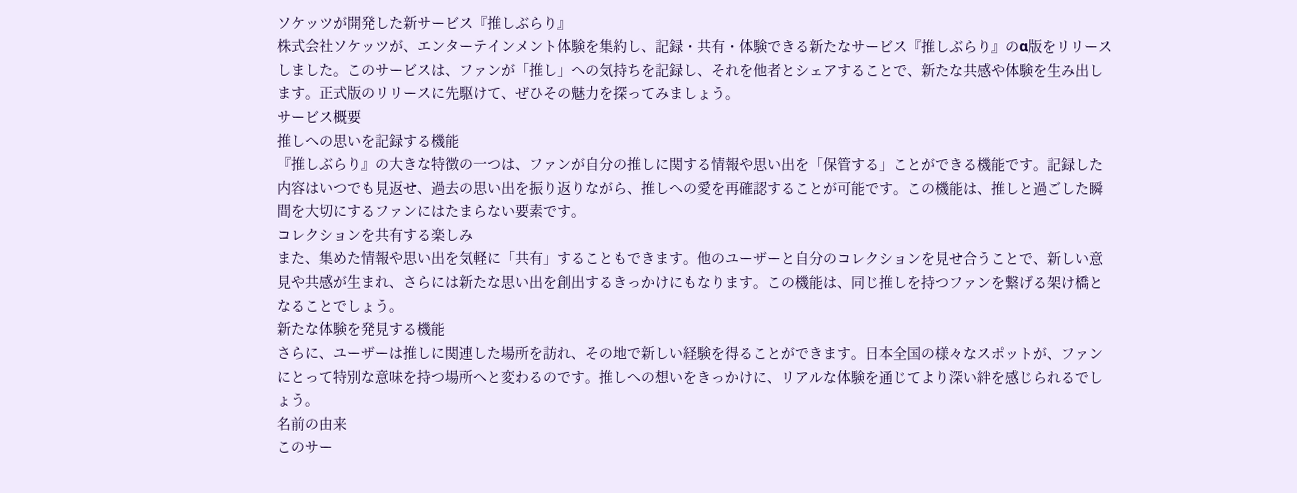ソケッツが開発した新サービス『推しぶらり』
株式会社ソケッツが、エンターテインメント体験を集約し、記録・共有・体験できる新たなサービス『推しぶらり』のα版をリリースしました。このサービスは、ファンが「推し」への気持ちを記録し、それを他者とシェアすることで、新たな共感や体験を生み出します。正式版のリリースに先駆けて、ぜひその魅力を探ってみましょう。
サービス概要
推しへの思いを記録する機能
『推しぶらり』の大きな特徴の一つは、ファンが自分の推しに関する情報や思い出を「保管する」ことができる機能です。記録した内容はいつでも見返せ、過去の思い出を振り返りながら、推しへの愛を再確認することが可能です。この機能は、推しと過ごした瞬間を大切にするファンにはたまらない要素です。
コレクションを共有する楽しみ
また、集めた情報や思い出を気軽に「共有」することもできます。他のユーザーと自分のコレクションを見せ合うことで、新しい意見や共感が生まれ、さらには新たな思い出を創出するきっかけにもなります。この機能は、同じ推しを持つファンを繋げる架け橋となることでしょう。
新たな体験を発見する機能
さらに、ユーザーは推しに関連した場所を訪れ、その地で新しい経験を得ることができます。日本全国の様々なスポットが、ファンにとって特別な意味を持つ場所へと変わるのです。推しへの想いをきっかけに、リアルな体験を通じてより深い絆を感じられるでしょう。
名前の由来
このサー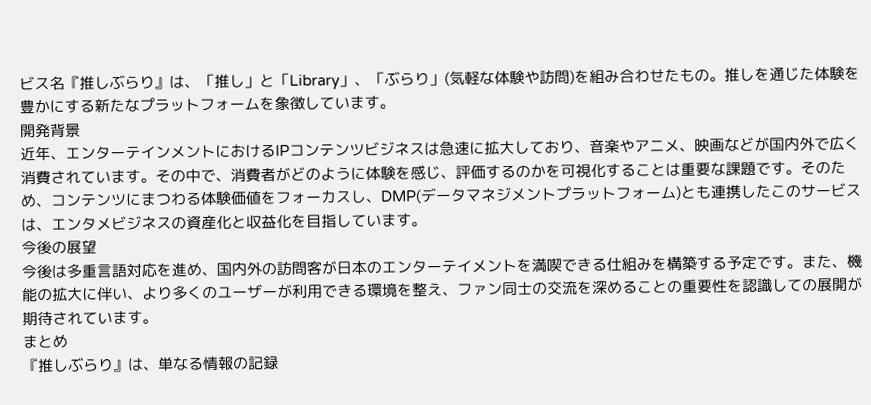ビス名『推しぶらり』は、「推し」と「Library」、「ぶらり」(気軽な体験や訪問)を組み合わせたもの。推しを通じた体験を豊かにする新たなプラットフォームを象徴しています。
開発背景
近年、エンターテインメントにおけるIPコンテンツビジネスは急速に拡大しており、音楽やアニメ、映画などが国内外で広く消費されています。その中で、消費者がどのように体験を感じ、評価するのかを可視化することは重要な課題です。そのため、コンテンツにまつわる体験価値をフォーカスし、DMP(データマネジメントプラットフォーム)とも連携したこのサービスは、エンタメビジネスの資産化と収益化を目指しています。
今後の展望
今後は多重言語対応を進め、国内外の訪問客が日本のエンターテイメントを満喫できる仕組みを構築する予定です。また、機能の拡大に伴い、より多くのユーザーが利用できる環境を整え、ファン同士の交流を深めることの重要性を認識しての展開が期待されています。
まとめ
『推しぶらり』は、単なる情報の記録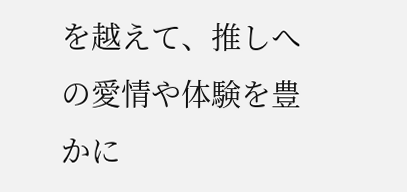を越えて、推しへの愛情や体験を豊かに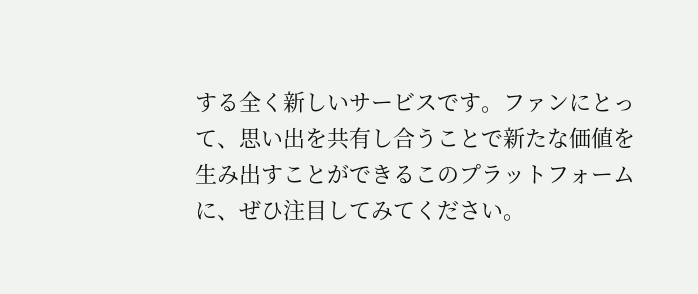する全く新しいサービスです。ファンにとって、思い出を共有し合うことで新たな価値を生み出すことができるこのプラットフォームに、ぜひ注目してみてください。